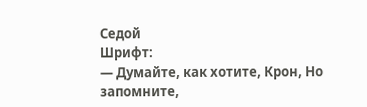Седой
Шрифт:
— Думайте, как хотите, Крон, Но запомните,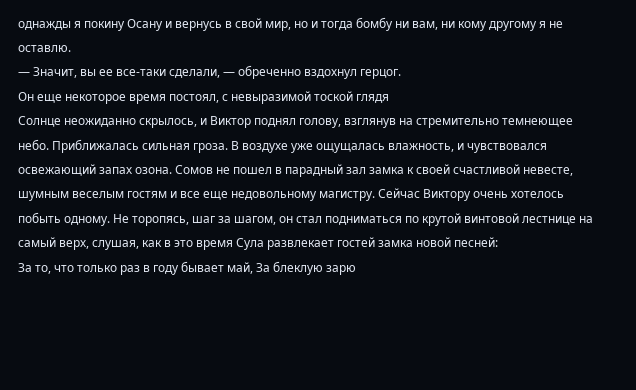однажды я покину Осану и вернусь в свой мир, но и тогда бомбу ни вам, ни кому другому я не оставлю.
— Значит, вы ее все-таки сделали, — обреченно вздохнул герцог.
Он еще некоторое время постоял, с невыразимой тоской глядя
Солнце неожиданно скрылось, и Виктор поднял голову, взглянув на стремительно темнеющее небо. Приближалась сильная гроза. В воздухе уже ощущалась влажность, и чувствовался освежающий запах озона. Сомов не пошел в парадный зал замка к своей счастливой невесте, шумным веселым гостям и все еще недовольному магистру. Сейчас Виктору очень хотелось побыть одному. Не торопясь, шаг за шагом, он стал подниматься по крутой винтовой лестнице на самый верх, слушая, как в это время Сула развлекает гостей замка новой песней:
За то, что только раз в году бывает май, За блеклую зарю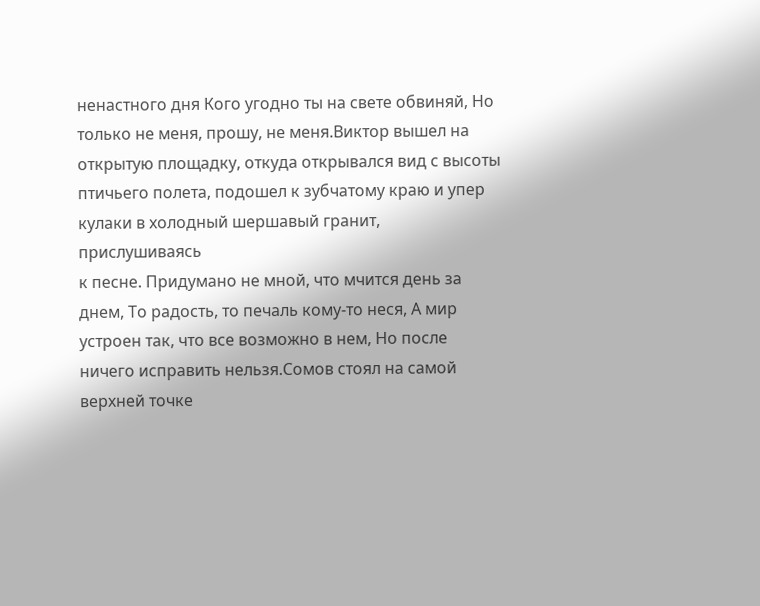ненастного дня Кого угодно ты на свете обвиняй, Но только не меня, прошу, не меня.Виктор вышел на открытую площадку, откуда открывался вид с высоты птичьего полета, подошел к зубчатому краю и упер кулаки в холодный шершавый гранит, прислушиваясь
к песне. Придумано не мной, что мчится день за днем, То радость, то печаль кому-то неся, А мир устроен так, что все возможно в нем, Но после ничего исправить нельзя.Сомов стоял на самой верхней точке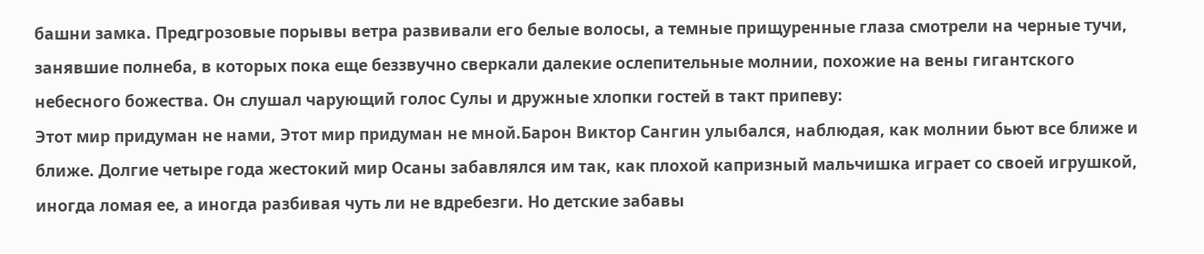башни замка. Предгрозовые порывы ветра развивали его белые волосы, а темные прищуренные глаза смотрели на черные тучи, занявшие полнеба, в которых пока еще беззвучно сверкали далекие ослепительные молнии, похожие на вены гигантского небесного божества. Он слушал чарующий голос Сулы и дружные хлопки гостей в такт припеву:
Этот мир придуман не нами, Этот мир придуман не мной.Барон Виктор Сангин улыбался, наблюдая, как молнии бьют все ближе и ближе. Долгие четыре года жестокий мир Осаны забавлялся им так, как плохой капризный мальчишка играет со своей игрушкой, иногда ломая ее, а иногда разбивая чуть ли не вдребезги. Но детские забавы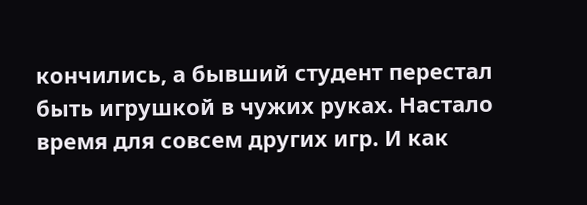кончились, а бывший студент перестал быть игрушкой в чужих руках. Настало время для совсем других игр. И как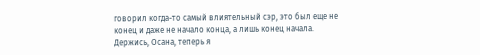говорил когда-то самый влиятельный сэр, это был еще не конец и даже не начало конца, а лишь конец начала.
Держись, Осана, теперь я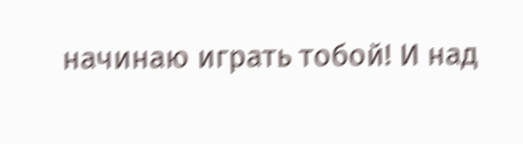начинаю играть тобой! И над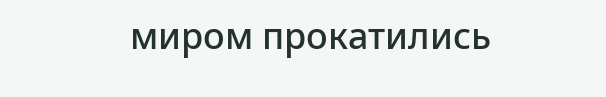миром прокатились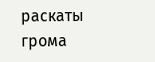раскаты грома